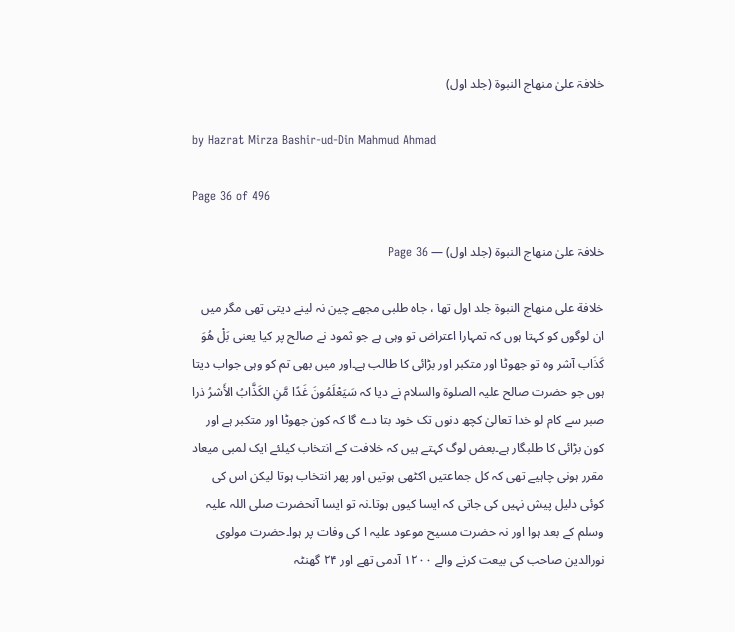خلافۃ علیٰ منھاج النبوۃ (جلد اول)

by Hazrat Mirza Bashir-ud-Din Mahmud Ahmad

Page 36 of 496

خلافۃ علیٰ منھاج النبوۃ (جلد اول) — Page 36

خلافة على منهاج النبوة جلد اول تھا ، جاہ طلبی مجھے چین نہ لینے دیتی تھی مگر میں ان لوگوں کو کہتا ہوں کہ تمہارا اعتراض تو وہی ہے جو ثمود نے صالح پر کیا یعنی بَلْ هُوَ كَذَاب آشر وہ تو جھوٹا اور متکبر اور بڑائی کا طالب ہے۔اور میں بھی تم کو وہی جواب دیتا ہوں جو حضرت صالح علیہ الصلوۃ والسلام نے دیا کہ سَيَعْلَمُونَ غَدًا مَّنِ الكَذَّابُ الأَشرُ ذرا صبر سے کام لو خدا تعالیٰ کچھ دنوں تک خود بتا دے گا کہ کون جھوٹا اور متکبر ہے اور کون بڑائی کا طلبگار ہے۔بعض لوگ کہتے ہیں کہ خلافت کے انتخاب کیلئے ایک لمبی میعاد مقرر ہونی چاہیے تھی کہ کل جماعتیں اکٹھی ہوتیں اور پھر انتخاب ہوتا لیکن اس کی کوئی دلیل پیش نہیں کی جاتی کہ ایسا کیوں ہوتا۔نہ تو ایسا آنحضرت صلی اللہ علیہ وسلم کے بعد ہوا اور نہ حضرت مسیح موعود علیہ ا کی وفات پر ہوا۔حضرت مولوی نورالدین صاحب کی بیعت کرنے والے ۱۲۰۰ آدمی تھے اور ۲۴ گھنٹہ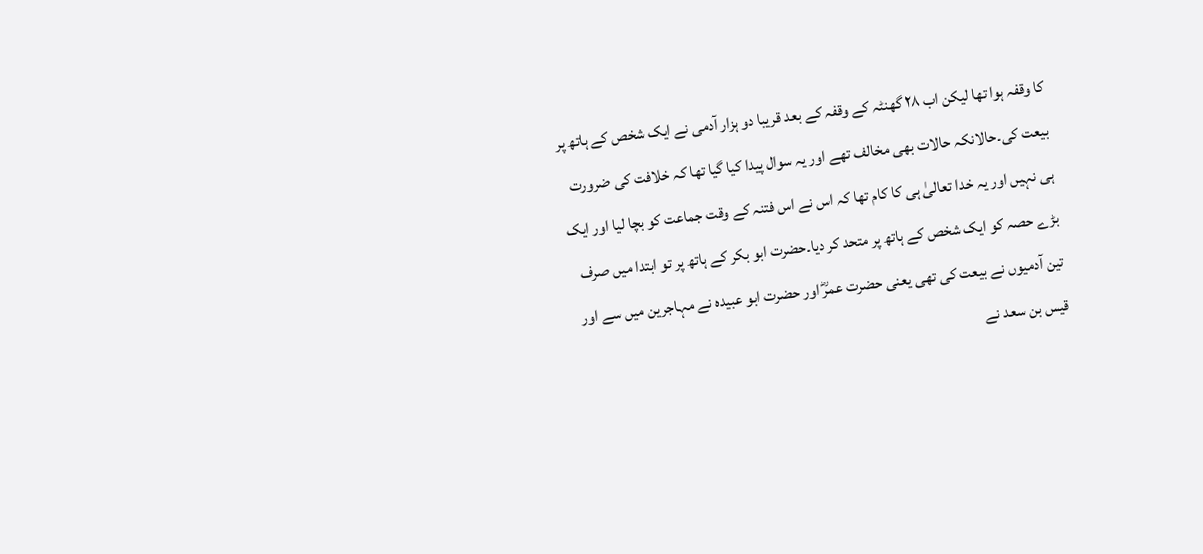کا وقفہ ہوا تھا لیکن اب ۲۸ گھنٹہ کے وقفہ کے بعد قریبا دو ہزار آدمی نے ایک شخص کے ہاتھ پر بیعت کی۔حالانکہ حالات بھی مخالف تھے اور یہ سوال پیدا کیا گیا تھا کہ خلافت کی ضرورت ہی نہیں اور یہ خدا تعالیٰ ہی کا کام تھا کہ اس نے اس فتنہ کے وقت جماعت کو بچا لیا اور ایک بڑے حصہ کو ایک شخص کے ہاتھ پر متحد کر دیا۔حضرت ابو بکر کے ہاتھ پر تو ابتدا میں صرف تین آدمیوں نے بیعت کی تھی یعنی حضرت عمرؓ اور حضرت ابو عبیدہ نے مہاجرین میں سے اور قیس بن سعد نے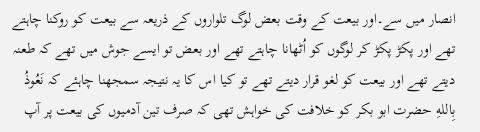انصار میں سے۔اور بیعت کے وقت بعض لوگ تلواروں کے ذریعہ سے بیعت کو روکنا چاہتے تھے اور پکڑ پکڑ کر لوگوں کو اُٹھانا چاہتے تھے اور بعض تو ایسے جوش میں تھے کہ طعنہ دیتے تھے اور بیعت کو لغو قرار دیتے تھے تو کیا اس کا یہ نتیجہ سمجھنا چاہئے کہ نَعُوذُ بِاللهِ حضرت ابو بکر کو خلافت کی خواہش تھی کہ صرف تین آدمیوں کی بیعت پر آپ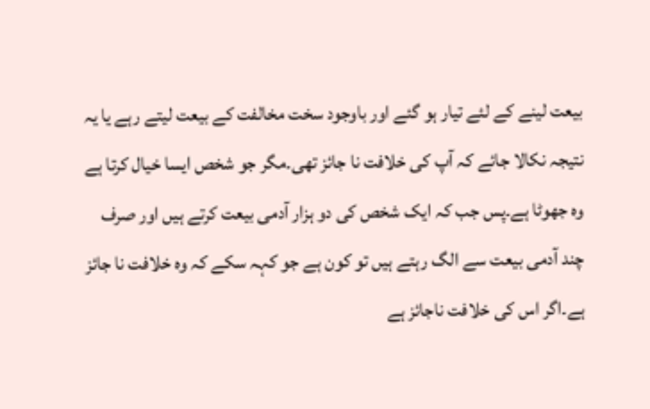بیعت لینے کے لئے تیار ہو گئے اور باوجود سخت مخالفت کے بیعت لیتے رہے یا یہ نتیجہ نکالا جائے کہ آپ کی خلافت نا جائز تھی۔مگر جو شخص ایسا خیال کرتا ہے وہ جھوٹا ہے۔پس جب کہ ایک شخص کی دو ہزار آدمی بیعت کرتے ہیں اور صرف چند آدمی بیعت سے الگ رہتے ہیں تو کون ہے جو کہہ سکے کہ وہ خلافت نا جائز ہے۔اگر اس کی خلافت ناجائز ہے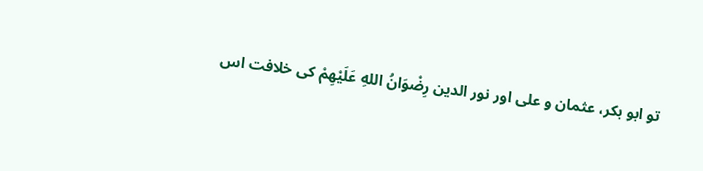تو ابو بکر، عثمان و علی اور نور الدین رِضْوَانُ اللهِ عَلَيْهِمْ کی خلافت اس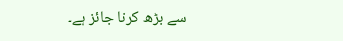سے بڑھ کرنا جائز ہے۔